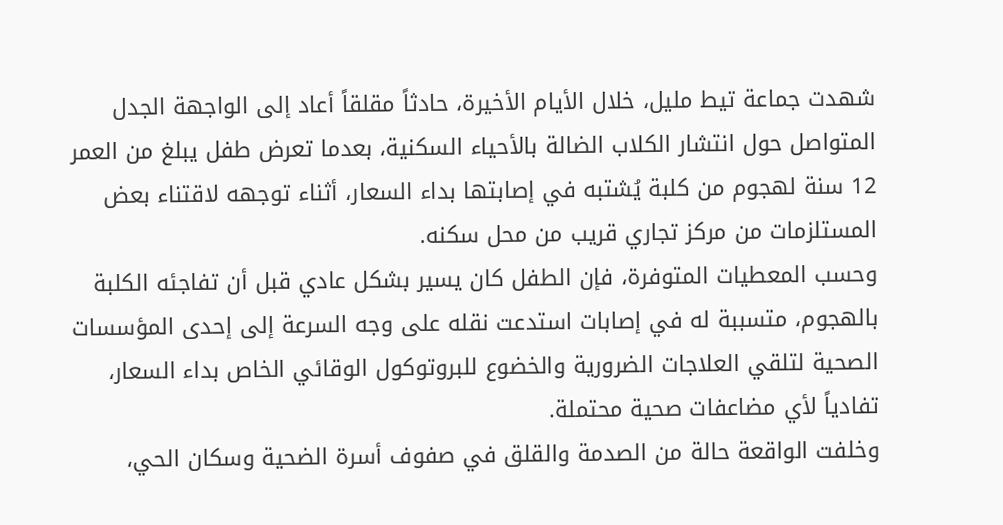شهدت جماعة تيط مليل، خلال الأيام الأخيرة، حادثاً مقلقاً أعاد إلى الواجهة الجدل المتواصل حول انتشار الكلاب الضالة بالأحياء السكنية، بعدما تعرض طفل يبلغ من العمر 12 سنة لهجوم من كلبة يُشتبه في إصابتها بداء السعار، أثناء توجهه لاقتناء بعض المستلزمات من مركز تجاري قريب من محل سكنه.
وحسب المعطيات المتوفرة، فإن الطفل كان يسير بشكل عادي قبل أن تفاجئه الكلبة بالهجوم، متسببة له في إصابات استدعت نقله على وجه السرعة إلى إحدى المؤسسات الصحية لتلقي العلاجات الضرورية والخضوع للبروتوكول الوقائي الخاص بداء السعار، تفادياً لأي مضاعفات صحية محتملة.
وخلفت الواقعة حالة من الصدمة والقلق في صفوف أسرة الضحية وسكان الحي،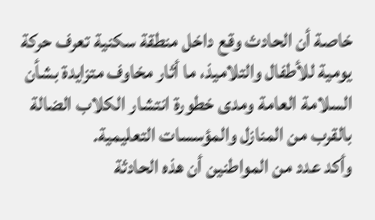خاصة أن الحادث وقع داخل منطقة سكنية تعرف حركة يومية للأطفال والتلاميذ، ما أثار مخاوف متزايدة بشأن السلامة العامة ومدى خطورة انتشار الكلاب الضالة بالقرب من المنازل والمؤسسات التعليمية.
وأكد عدد من المواطنين أن هذه الحادثة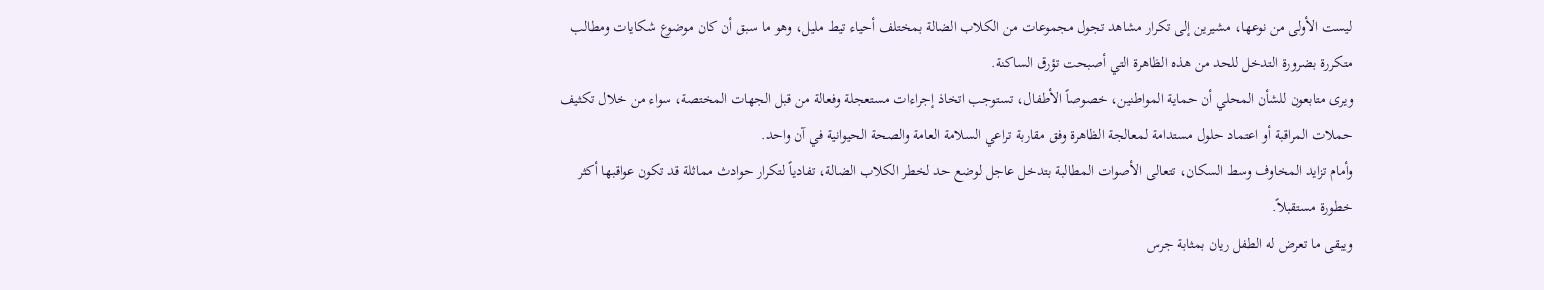ليست الأولى من نوعها، مشيرين إلى تكرار مشاهد تجول مجموعات من الكلاب الضالة بمختلف أحياء تيط مليل، وهو ما سبق أن كان موضوع شكايات ومطالب متكررة بضرورة التدخل للحد من هذه الظاهرة التي أصبحت تؤرق الساكنة.
ويرى متابعون للشأن المحلي أن حماية المواطنين، خصوصاً الأطفال، تستوجب اتخاذ إجراءات مستعجلة وفعالة من قبل الجهات المختصة، سواء من خلال تكثيف حملات المراقبة أو اعتماد حلول مستدامة لمعالجة الظاهرة وفق مقاربة تراعي السلامة العامة والصحة الحيوانية في آن واحد.
وأمام تزايد المخاوف وسط السكان، تتعالى الأصوات المطالبة بتدخل عاجل لوضع حد لخطر الكلاب الضالة، تفادياً لتكرار حوادث مماثلة قد تكون عواقبها أكثر خطورة مستقبلاً.
ويبقى ما تعرض له الطفل ريان بمثابة جرس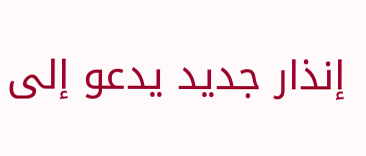إنذار جديد يدعو إلى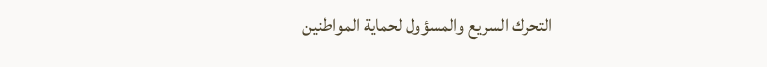التحرك السريع والمسؤول لحماية المواطنين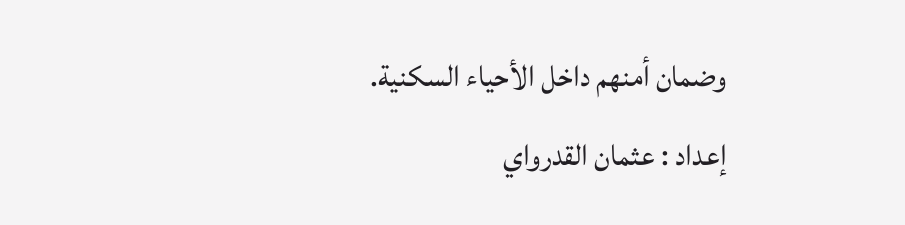وضمان أمنهم داخل الأحياء السكنية.
إعداد : عثمان القدرواي